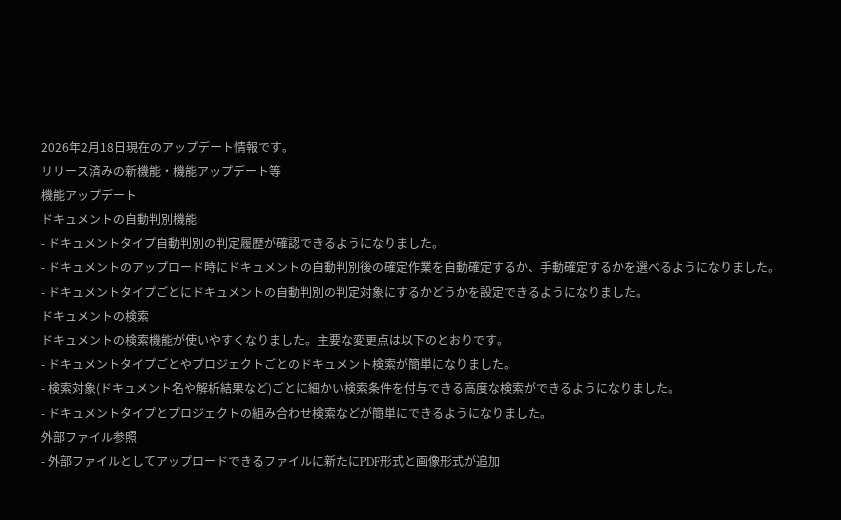2026年2月18日現在のアップデート情報です。
リリース済みの新機能・機能アップデート等
機能アップデート
ドキュメントの自動判別機能
- ドキュメントタイプ自動判別の判定履歴が確認できるようになりました。
- ドキュメントのアップロード時にドキュメントの自動判別後の確定作業を自動確定するか、手動確定するかを選べるようになりました。
- ドキュメントタイプごとにドキュメントの自動判別の判定対象にするかどうかを設定できるようになりました。
ドキュメントの検索
ドキュメントの検索機能が使いやすくなりました。主要な変更点は以下のとおりです。
- ドキュメントタイプごとやプロジェクトごとのドキュメント検索が簡単になりました。
- 検索対象(ドキュメント名や解析結果など)ごとに細かい検索条件を付与できる高度な検索ができるようになりました。
- ドキュメントタイプとプロジェクトの組み合わせ検索などが簡単にできるようになりました。
外部ファイル参照
- 外部ファイルとしてアップロードできるファイルに新たにPDF形式と画像形式が追加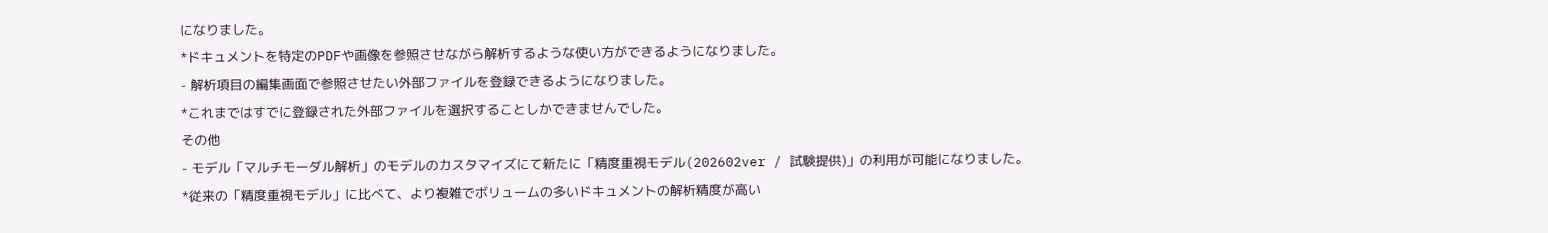になりました。
*ドキュメントを特定のPDFや画像を参照させながら解析するような使い方ができるようになりました。
- 解析項目の編集画面で参照させたい外部ファイルを登録できるようになりました。
*これまではすでに登録された外部ファイルを選択することしかできませんでした。
その他
- モデル「マルチモーダル解析」のモデルのカスタマイズにて新たに「精度重視モデル(202602ver / 試験提供)」の利用が可能になりました。
*従来の「精度重視モデル」に比べて、より複雑でボリュームの多いドキュメントの解析精度が高い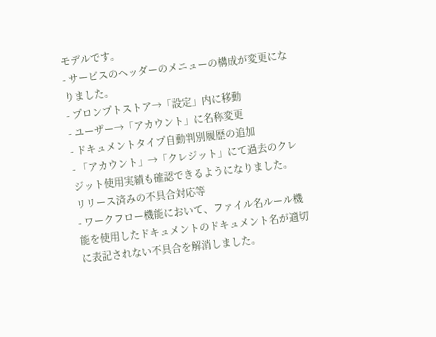モデルです。
- サービスのヘッダーのメニューの構成が変更になりました。
- プロンプトストア→「設定」内に移動
- ユーザー→「アカウント」に名称変更
- ドキュメントタイプ自動判別履歴の追加
- 「アカウント」→「クレジット」にて過去のクレジット使用実績も確認できるようになりました。
リリース済みの不具合対応等
- ワークフロー機能において、ファイル名ルール機能を使用したドキュメントのドキュメント名が適切に表記されない不具合を解消しました。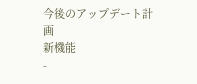今後のアップデート計画
新機能
-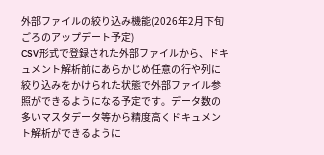外部ファイルの絞り込み機能(2026年2月下旬ごろのアップデート予定)
CSV形式で登録された外部ファイルから、ドキュメント解析前にあらかじめ任意の行や列に絞り込みをかけられた状態で外部ファイル参照ができるようになる予定です。データ数の多いマスタデータ等から精度高くドキュメント解析ができるように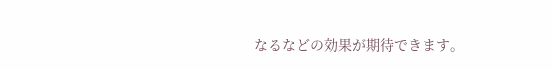なるなどの効果が期待できます。